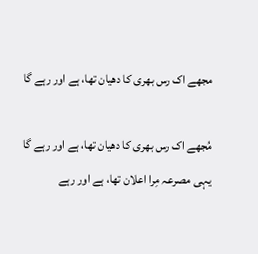مجھے اک رس بھری کا دھیان تھا، ہے اور رہے گا

مُجھے اک رس بھری کا دھیان تھا، ہے اور رہے گا
یہی مصرعہ مِرا اعلان تھا، ہے اور رہے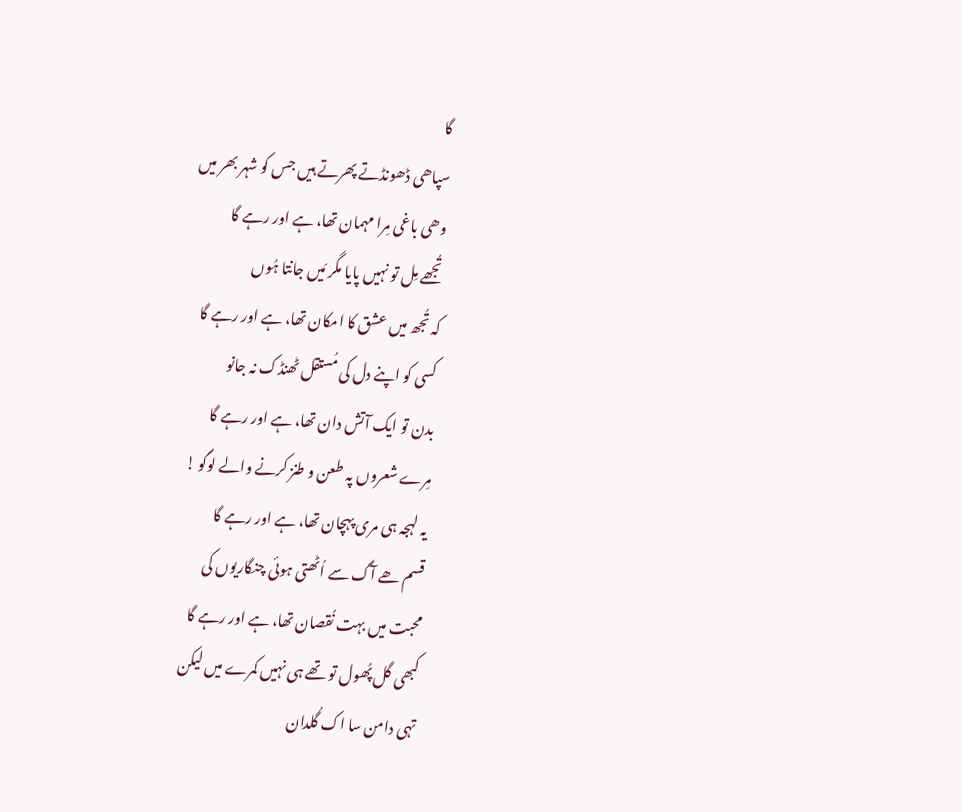گا
سپاھی ڈھونڈتے پھرتے ہیں جس کو شہر بھر میں
وھی باغی مِرا مہمان تھا، ہے اور رہے گا
تُجھے مِل تو نہیں پایا مگر مَیں جانتا ہُوں
کہ تُجھ میں عشق کا امکان تھا، ہے اور رہے گا
کسی کو اپنے دل کی مُستقل ٹھنڈک نہ جانو
بدن تو ایک آتش دان تھا، ہے اور رہے گا
مِرے شعروں پہ طعن و طنز کرنے والے لوگو !
یہ لہجہ ہی مری پہچان تھا، ہے اور رہے گا
قسم ھے آگ سے اُٹھتی ہوئی چنگاریوں کی
محبت میں بہت نُقصان تھا، ہے اور رہے گا
کبھی گل پُھول تو تھے ہی نہیں کمرے میں لیکن
تہی دامن سا اک گُلدان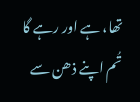تھا، ہے اور رہے گا
تُم اپنے ذھن سے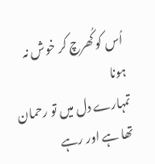اُس کو کُھرچ کر خوش نہ ہونا
تمہارے دل میں تو رحمان تھا ہے اور رہے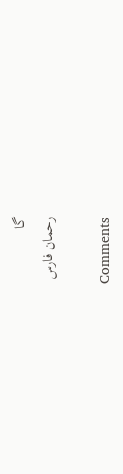گا
رحمان فارس

Comments